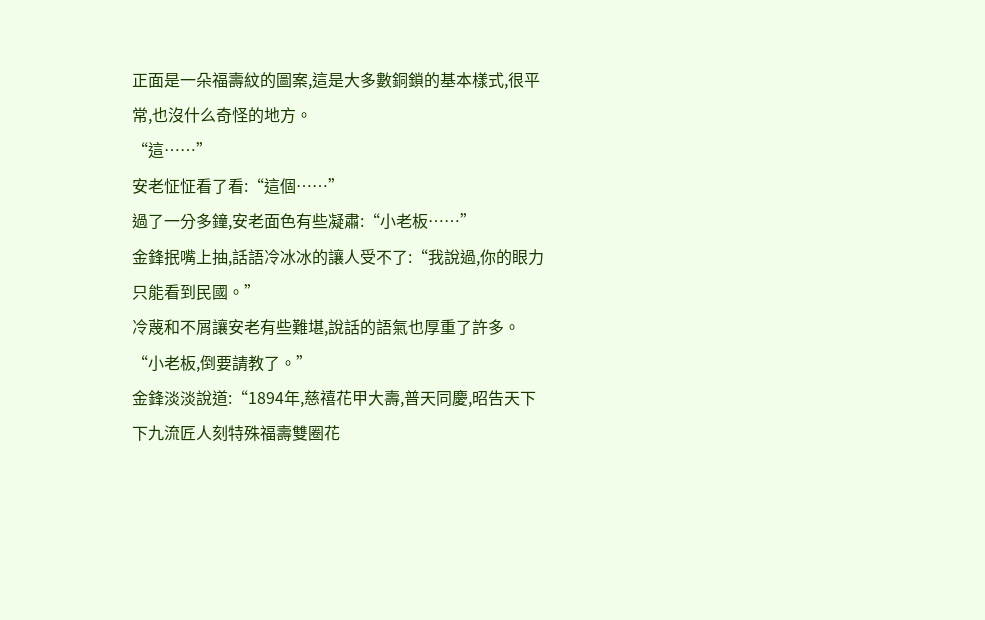正面是一朵福壽紋的圖案,這是大多數銅鎖的基本樣式,很平常,也沒什么奇怪的地方。
“這……”
安老怔怔看了看:“這個……”
過了一分多鐘,安老面色有些凝肅:“小老板……”
金鋒抿嘴上抽,話語冷冰冰的讓人受不了:“我說過,你的眼力只能看到民國。”
冷蔑和不屑讓安老有些難堪,說話的語氣也厚重了許多。
“小老板,倒要請教了。”
金鋒淡淡說道:“1894年,慈禧花甲大壽,普天同慶,昭告天下下九流匠人刻特殊福壽雙圈花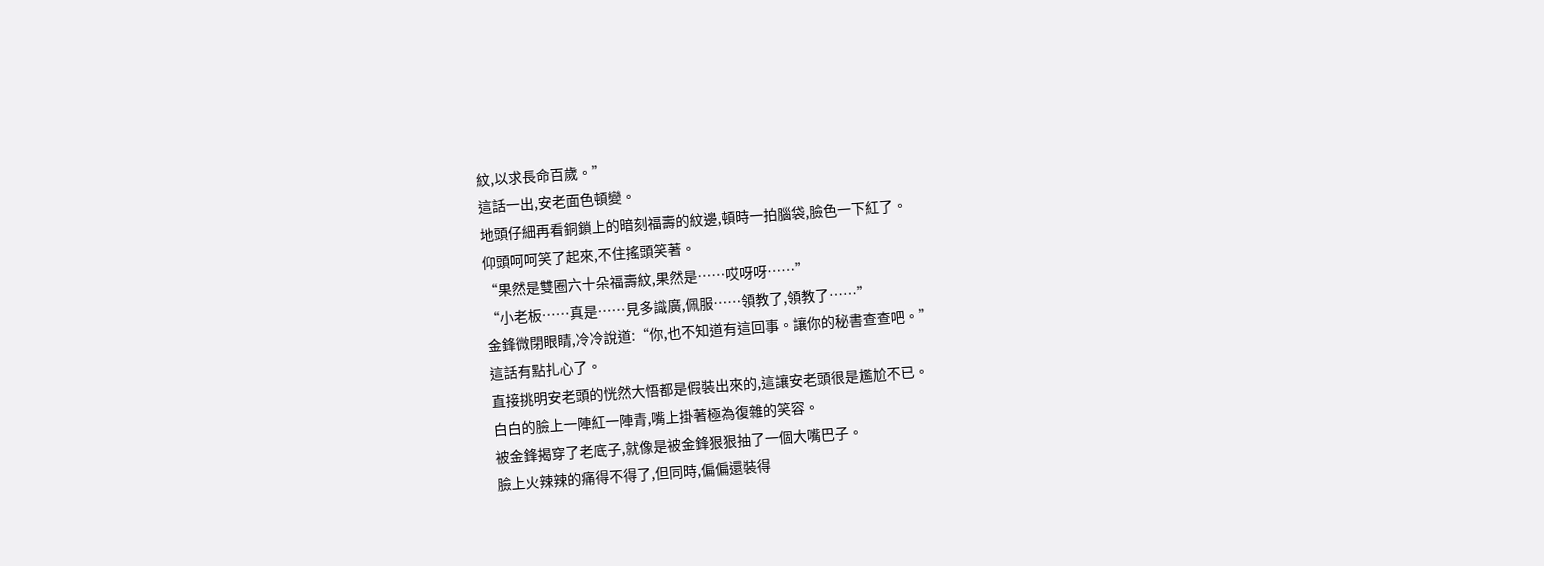紋,以求長命百歲。”
這話一出,安老面色頓變。
地頭仔細再看銅鎖上的暗刻福壽的紋邊,頓時一拍腦袋,臉色一下紅了。
仰頭呵呵笑了起來,不住搖頭笑著。
“果然是雙圈六十朵福壽紋,果然是……哎呀呀……”
“小老板……真是……見多識廣,佩服……領教了,領教了……”
金鋒微閉眼睛,冷冷說道:“你,也不知道有這回事。讓你的秘書查查吧。”
這話有點扎心了。
直接挑明安老頭的恍然大悟都是假裝出來的,這讓安老頭很是尷尬不已。
白白的臉上一陣紅一陣青,嘴上掛著極為復雜的笑容。
被金鋒揭穿了老底子,就像是被金鋒狠狠抽了一個大嘴巴子。
臉上火辣辣的痛得不得了,但同時,偏偏還裝得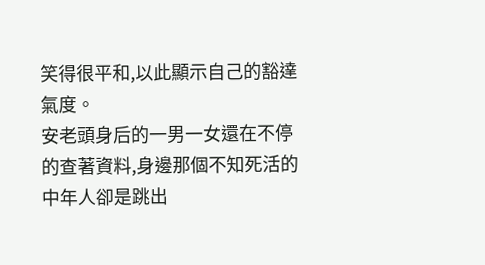笑得很平和,以此顯示自己的豁達氣度。
安老頭身后的一男一女還在不停的查著資料,身邊那個不知死活的中年人卻是跳出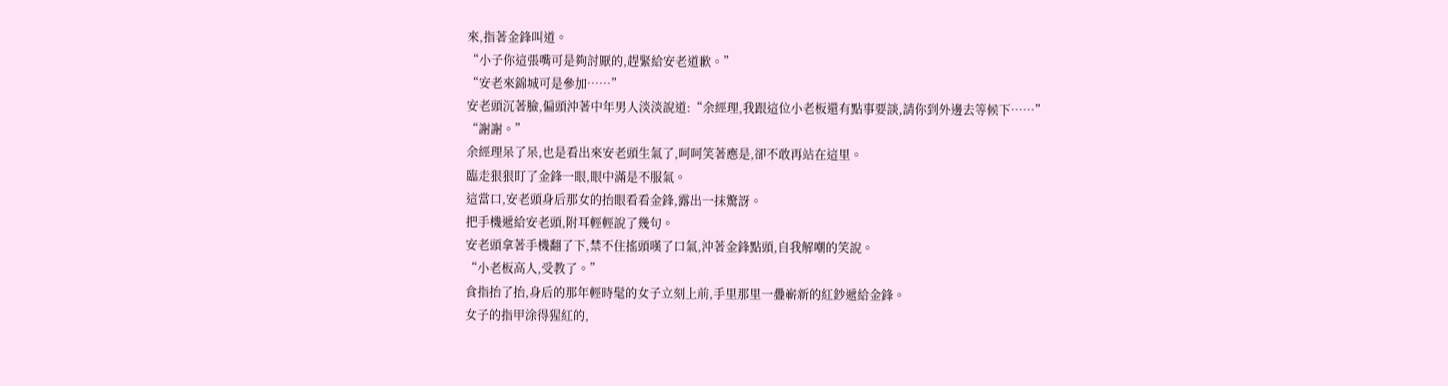來,指著金鋒叫道。
“小子你這張嘴可是夠討厭的,趕緊給安老道歉。”
“安老來錦城可是參加……”
安老頭沉著臉,偏頭沖著中年男人淡淡說道:“余經理,我跟這位小老板還有點事要談,請你到外邊去等候下……”
“謝謝。”
余經理呆了呆,也是看出來安老頭生氣了,呵呵笑著應是,卻不敢再站在這里。
臨走狠狠盯了金鋒一眼,眼中滿是不服氣。
這當口,安老頭身后那女的抬眼看看金鋒,露出一抹驚訝。
把手機遞給安老頭,附耳輕輕說了幾句。
安老頭拿著手機翻了下,禁不住搖頭嘆了口氣,沖著金鋒點頭,自我解嘲的笑說。
“小老板高人,受教了。”
食指抬了抬,身后的那年輕時髦的女子立刻上前,手里那里一疊嶄新的紅鈔遞給金鋒。
女子的指甲涂得猩紅的,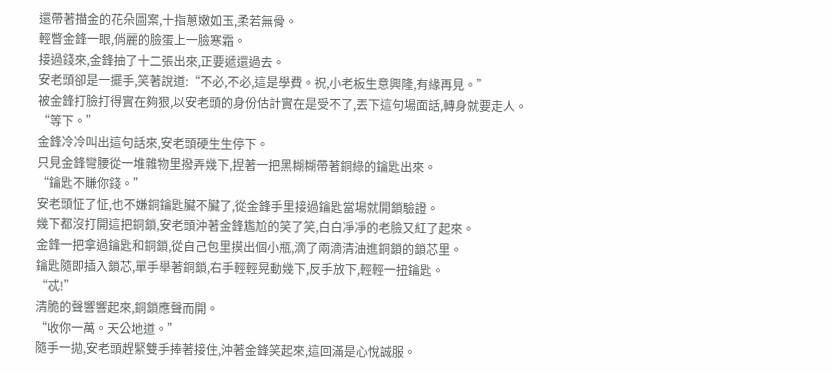還帶著描金的花朵圖案,十指蔥嫩如玉,柔若無骨。
輕瞥金鋒一眼,俏麗的臉蛋上一臉寒霜。
接過錢來,金鋒抽了十二張出來,正要遞還過去。
安老頭卻是一擺手,笑著說道:“不必,不必,這是學費。祝,小老板生意興隆,有緣再見。”
被金鋒打臉打得實在夠狠,以安老頭的身份估計實在是受不了,丟下這句場面話,轉身就要走人。
“等下。”
金鋒冷冷叫出這句話來,安老頭硬生生停下。
只見金鋒彎腰從一堆雜物里撥弄幾下,捏著一把黑糊糊帶著銅綠的鑰匙出來。
“鑰匙不賺你錢。”
安老頭怔了怔,也不嫌銅鑰匙臟不臟了,從金鋒手里接過鑰匙當場就開鎖驗證。
幾下都沒打開這把銅鎖,安老頭沖著金鋒尷尬的笑了笑,白白凈凈的老臉又紅了起來。
金鋒一把拿過鑰匙和銅鎖,從自己包里摸出個小瓶,滴了兩滴清油進銅鎖的鎖芯里。
鑰匙隨即插入鎖芯,單手舉著銅鎖,右手輕輕晃動幾下,反手放下,輕輕一扭鑰匙。
“忒!”
清脆的聲響響起來,銅鎖應聲而開。
“收你一萬。天公地道。”
隨手一拋,安老頭趕緊雙手捧著接住,沖著金鋒笑起來,這回滿是心悅誠服。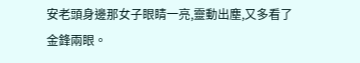安老頭身邊那女子眼睛一亮,靈動出塵,又多看了金鋒兩眼。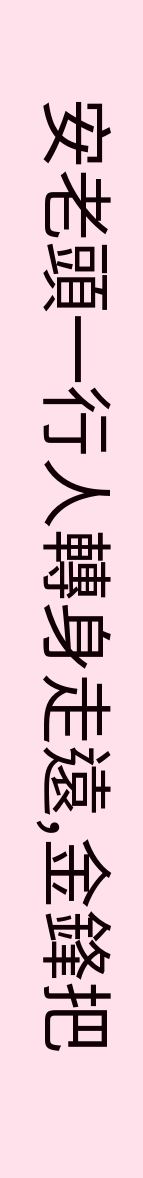安老頭一行人轉身走遠,金鋒把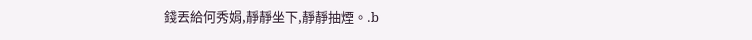錢丟給何秀娟,靜靜坐下,靜靜抽煙。.b